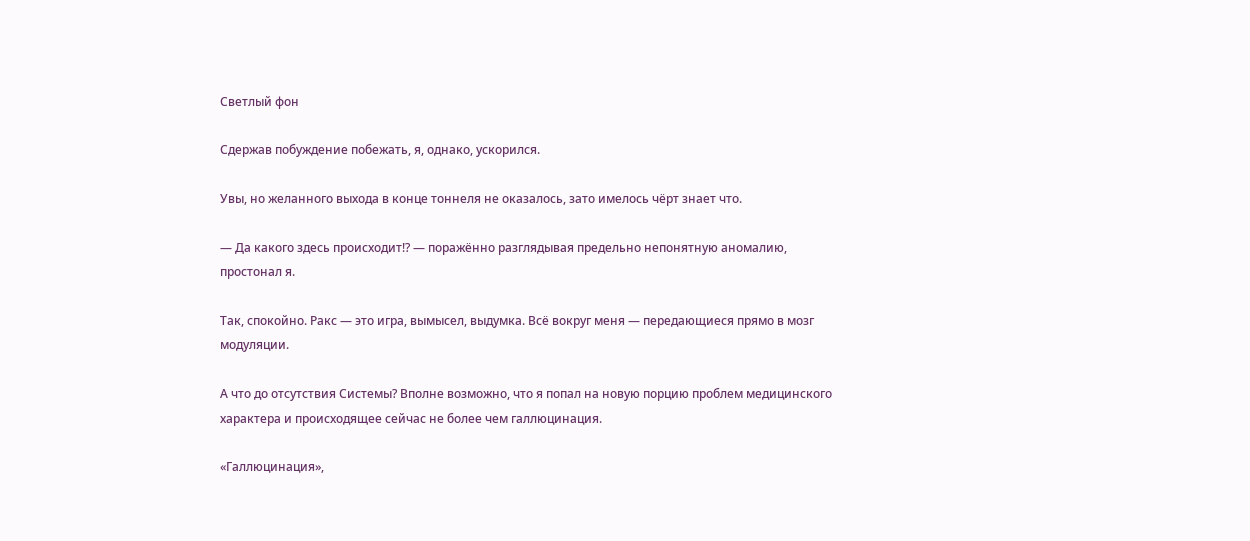Светлый фон

Сдержав побуждение побежать, я, однако, ускорился.

Увы, но желанного выхода в конце тоннеля не оказалось, зато имелось чёрт знает что.

— Да какого здесь происходит!? — поражённо разглядывая предельно непонятную аномалию, простонал я.

Так, спокойно. Ракс — это игра, вымысел, выдумка. Всё вокруг меня — передающиеся прямо в мозг модуляции.

А что до отсутствия Системы? Вполне возможно, что я попал на новую порцию проблем медицинского характера и происходящее сейчас не более чем галлюцинация.

«Галлюцинация»,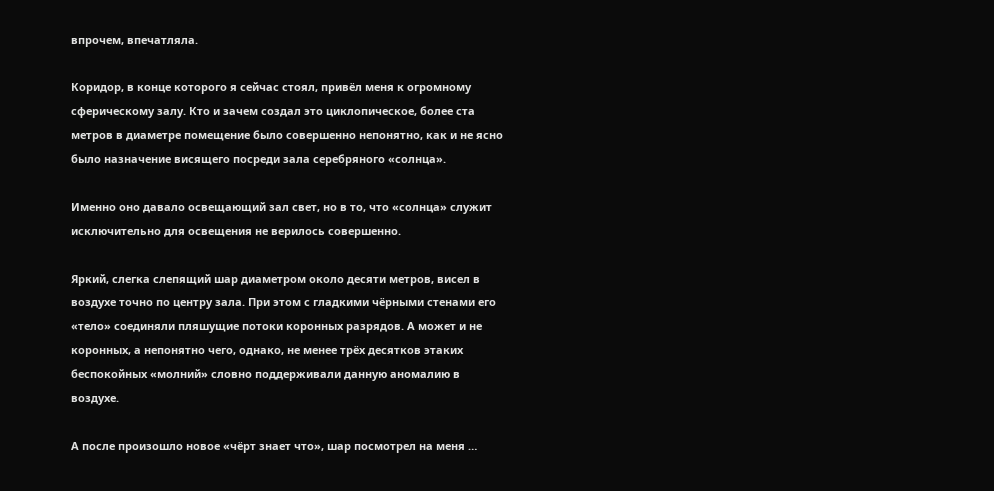впрочем, впечатляла.

Коридор, в конце которого я сейчас стоял, привёл меня к огромному сферическому залу. Кто и зачем создал это циклопическое, более ста метров в диаметре помещение было совершенно непонятно, как и не ясно было назначение висящего посреди зала серебряного «солнца».

Именно оно давало освещающий зал свет, но в то, что «солнца» служит исключительно для освещения не верилось совершенно.

Яркий, слегка слепящий шар диаметром около десяти метров, висел в воздухе точно по центру зала. При этом с гладкими чёрными стенами его «тело» соединяли пляшущие потоки коронных разрядов. А может и не коронных, а непонятно чего, однако, не менее трёх десятков этаких беспокойных «молний» словно поддерживали данную аномалию в воздухе.

А после произошло новое «чёрт знает что», шар посмотрел на меня …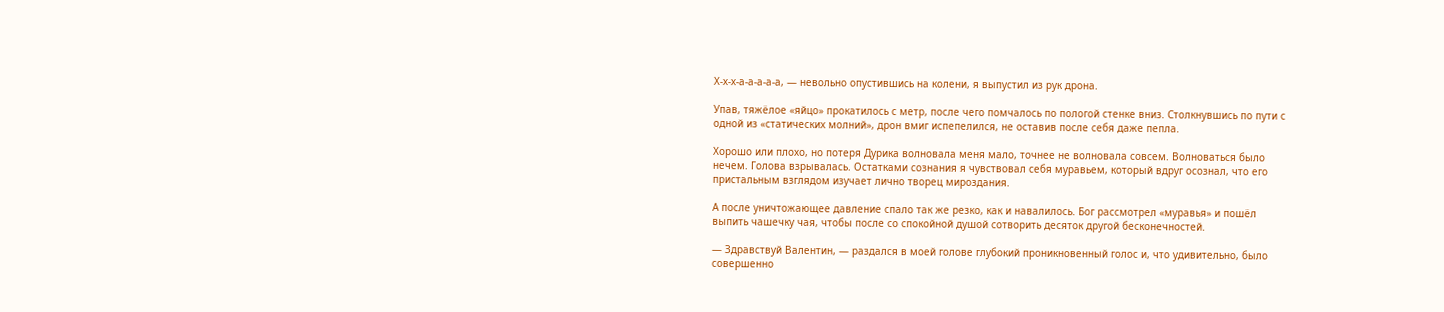Х-х-х-а-а-а-а-а, — невольно опустившись на колени, я выпустил из рук дрона.

Упав, тяжёлое «яйцо» прокатилось с метр, после чего помчалось по пологой стенке вниз. Столкнувшись по пути с одной из «статических молний», дрон вмиг испепелился, не оставив после себя даже пепла.

Хорошо или плохо, но потеря Дурика волновала меня мало, точнее не волновала совсем. Волноваться было нечем. Голова взрывалась. Остатками сознания я чувствовал себя муравьем, который вдруг осознал, что его пристальным взглядом изучает лично творец мироздания.

А после уничтожающее давление спало так же резко, как и навалилось. Бог рассмотрел «муравья» и пошёл выпить чашечку чая, чтобы после со спокойной душой сотворить десяток другой бесконечностей.

— Здравствуй Валентин, — раздался в моей голове глубокий проникновенный голос и, что удивительно, было совершенно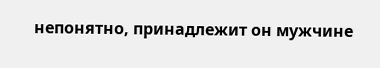непонятно, принадлежит он мужчине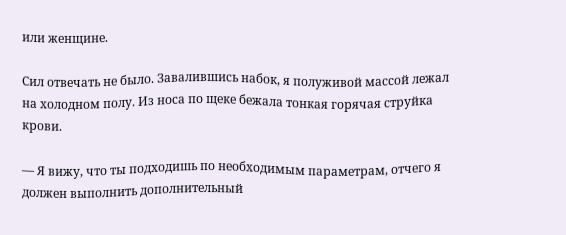или женщине.

Сил отвечать не было. Завалившись набок, я полуживой массой лежал на холодном полу. Из носа по щеке бежала тонкая горячая струйка крови.

— Я вижу, что ты подходишь по необходимым параметрам, отчего я должен выполнить дополнительный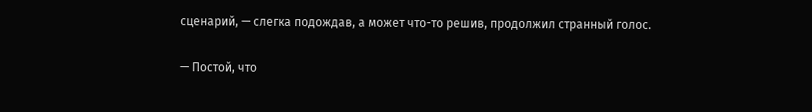сценарий, — слегка подождав, а может что-то решив, продолжил странный голос.

— Постой, что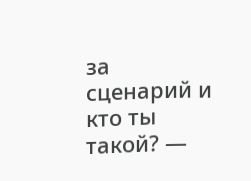за сценарий и кто ты такой? —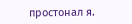простонал я.